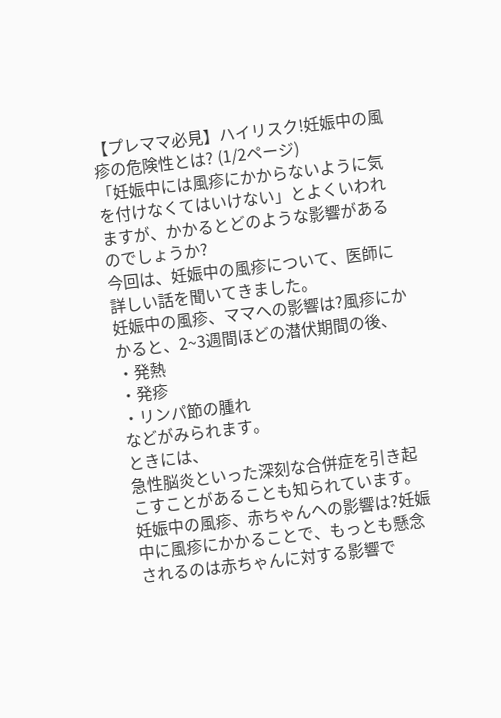【プレママ必見】ハイリスク!妊娠中の風疹の危険性とは? (1/2ページ)
「妊娠中には風疹にかからないように気を付けなくてはいけない」とよくいわれますが、かかるとどのような影響があるのでしょうか?
今回は、妊娠中の風疹について、医師に詳しい話を聞いてきました。
妊娠中の風疹、ママへの影響は?風疹にかかると、2~3週間ほどの潜伏期間の後、
・発熱
・発疹
・リンパ節の腫れ
などがみられます。
ときには、
急性脳炎といった深刻な合併症を引き起こすことがあることも知られています。
妊娠中の風疹、赤ちゃんへの影響は?妊娠中に風疹にかかることで、もっとも懸念されるのは赤ちゃんに対する影響で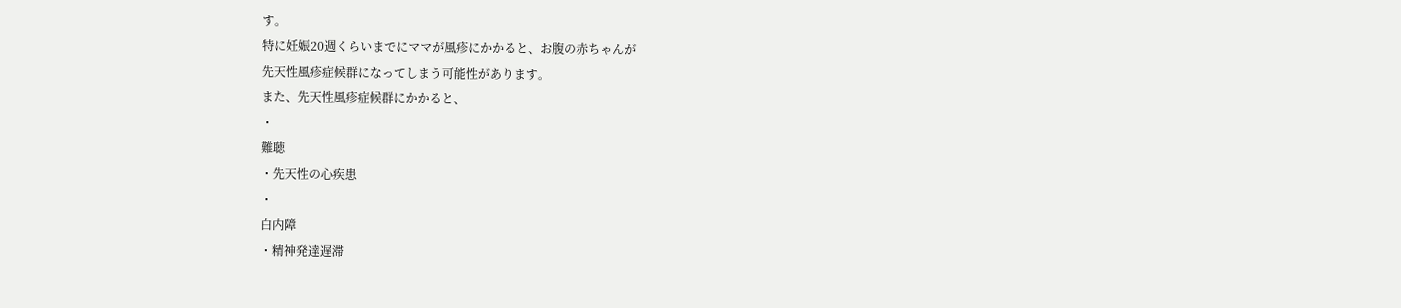す。
特に妊娠20週くらいまでにママが風疹にかかると、お腹の赤ちゃんが
先天性風疹症候群になってしまう可能性があります。
また、先天性風疹症候群にかかると、
・
難聴
・先天性の心疾患
・
白内障
・精神発達遅滞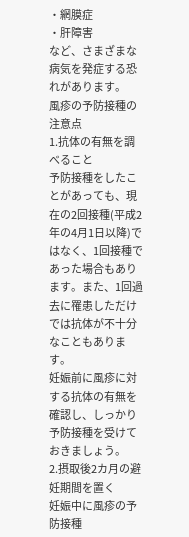・網膜症
・肝障害
など、さまざまな病気を発症する恐れがあります。
風疹の予防接種の注意点
1.抗体の有無を調べること
予防接種をしたことがあっても、現在の2回接種(平成2年の4月1日以降)ではなく、1回接種であった場合もあります。また、1回過去に罹患しただけでは抗体が不十分なこともあります。
妊娠前に風疹に対する抗体の有無を確認し、しっかり予防接種を受けておきましょう。
2.摂取後2カ月の避妊期間を置く
妊娠中に風疹の予防接種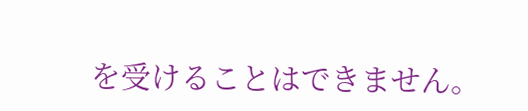を受けることはできません。